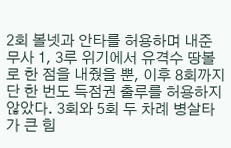2회 볼넷과 안타를 허용하며 내준 무사 1, 3루 위기에서 유격수 땅볼로 한 점을 내줬을 뿐, 이후 8회까지 단 한 번도 득점권 출루를 허용하지 않았다. 3회와 5회 두 차례 병살타가 큰 힘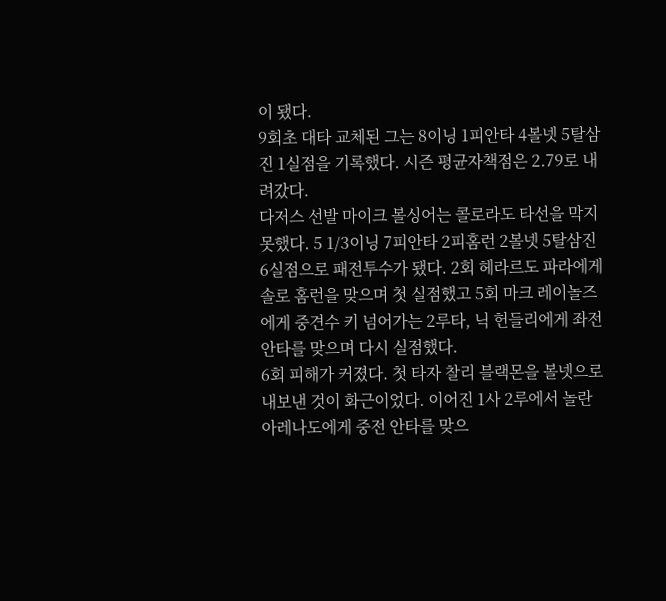이 됐다.
9회초 대타 교체된 그는 8이닝 1피안타 4볼넷 5탈삼진 1실점을 기록했다. 시즌 평균자책점은 2.79로 내려갔다.
다저스 선발 마이크 볼싱어는 콜로라도 타선을 막지 못했다. 5 1/3이닝 7피안타 2피홈런 2볼넷 5탈삼진 6실점으로 패전투수가 됐다. 2회 헤라르도 파라에게 솔로 홈런을 맞으며 첫 실점했고 5회 마크 레이놀즈에게 중견수 키 넘어가는 2루타, 닉 헌들리에게 좌전 안타를 맞으며 다시 실점했다.
6회 피해가 커졌다. 첫 타자 찰리 블랙몬을 볼넷으로 내보낸 것이 화근이었다. 이어진 1사 2루에서 놀란 아레나도에게 중전 안타를 맞으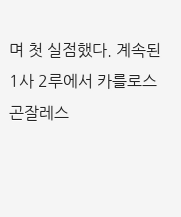며 첫 실점했다. 계속된 1사 2루에서 카를로스 곤잘레스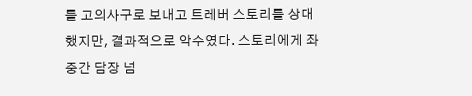를 고의사구로 보내고 트레버 스토리를 상대했지만, 결과적으로 악수였다. 스토리에게 좌중간 담장 넘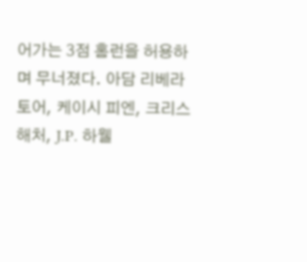어가는 3점 홈런을 허용하며 무너졌다. 아담 리베라토어, 케이시 피엔, 크리스 해처, J.P. 하웰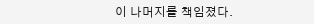이 나머지를 책임졌다.